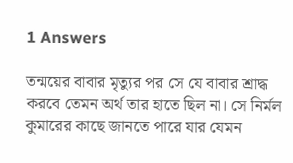1 Answers

তন্ময়ের বাবার মৃত্যুর পর সে যে বাবার শ্রাদ্ধ করবে তেমন অর্থ তার হাতে ছিল না। সে নির্মল কুমারের কাছে জানতে পারে যার যেমন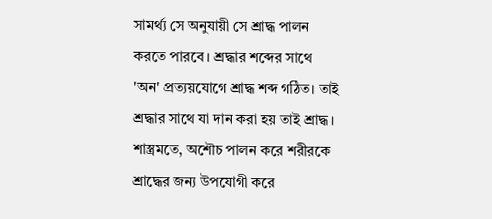সামর্থ্য সে অনুযায়ী সে শ্রাদ্ধ পালন করতে পারবে। শ্রদ্ধার শব্দের সাথে 'অন' প্রত্যয়যোগে শ্রাদ্ধ শব্দ গঠিত। তাই শ্রদ্ধার সাথে যা দান করা হয় তাই শ্রাদ্ধ। শাস্ত্রমতে, অশৌচ পালন করে শরীরকে শ্রাদ্ধের জন্য উপযোগী করে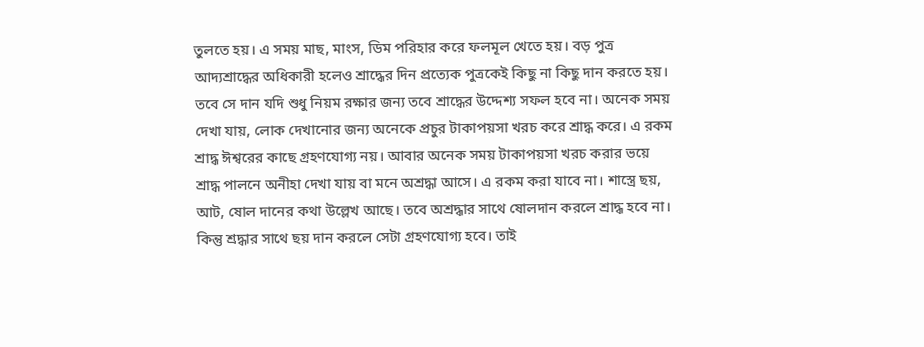তুলতে হয়। এ সময় মাছ, মাংস, ডিম পরিহার করে ফলমূল খেতে হয়। বড় পুত্র আদ্যশ্রাদ্ধের অধিকারী হলেও শ্রাদ্ধের দিন প্রত্যেক পুত্রকেই কিছু না কিছু দান করতে হয়। তবে সে দান যদি শুধু নিয়ম রক্ষার জন্য তবে শ্রাদ্ধের উদ্দেশ্য সফল হবে না। অনেক সময় দেখা যায়, লোক দেখানোর জন্য অনেকে প্রচুর টাকাপয়সা খরচ করে শ্রাদ্ধ করে। এ রকম শ্রাদ্ধ ঈশ্বরের কাছে গ্রহণযোগ্য নয়। আবার অনেক সময় টাকাপয়সা খরচ করার ভয়ে শ্রাদ্ধ পালনে অনীহা দেখা যায় বা মনে অশ্রদ্ধা আসে। এ রকম করা যাবে না। শাস্ত্রে ছয়, আট, ষোল দানের কথা উল্লেখ আছে। তবে অশ্রদ্ধার সাথে ষোলদান করলে শ্রাদ্ধ হবে না। কিন্তু শ্রদ্ধার সাথে ছয় দান করলে সেটা গ্রহণযোগ্য হবে। তাই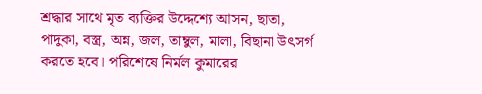শ্রদ্ধার সাথে মৃত ব্যক্তির উদ্দেশ্যে আসন, ছাতা, পাদুকা, বস্ত্র, অন্ন, জল, তাম্বুল, মালা, বিছানা উৎসর্গ করতে হবে। পরিশেষে নির্মল কুমারের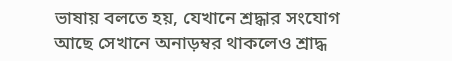ভাষায় বলতে হয়, যেখানে শ্রদ্ধার সংযোগ আছে সেখানে অনাড়ম্বর থাকলেও শ্রাদ্ধ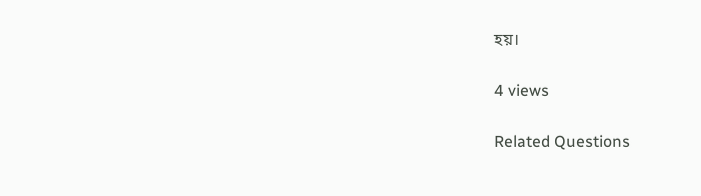হয়।

4 views

Related Questions